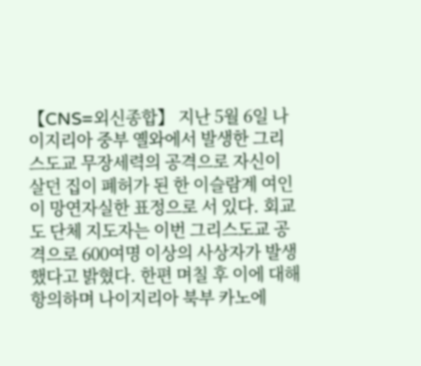【CNS=외신종합】 지난 5월 6일 나이지리아 중부 옐와에서 발생한 그리스도교 무장세력의 공격으로 자신이 살던 집이 폐허가 된 한 이슬람계 여인이 망연자실한 표정으로 서 있다. 회교도 단체 지도자는 이번 그리스도교 공격으로 600여명 이상의 사상자가 발생했다고 밝혔다. 한편 며칠 후 이에 대해 항의하며 나이지리아 북부 카노에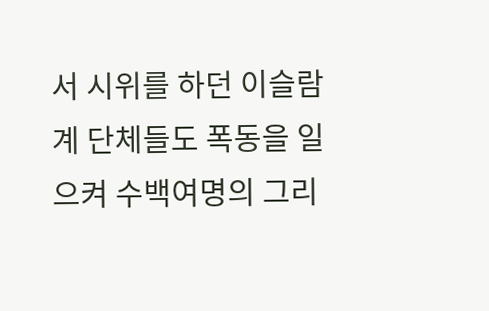서 시위를 하던 이슬람계 단체들도 폭동을 일으켜 수백여명의 그리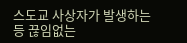스도교 사상자가 발생하는 등 끊임없는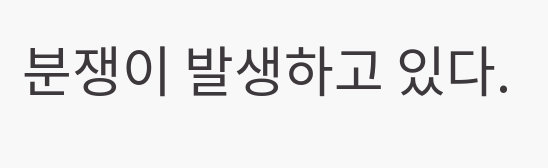분쟁이 발생하고 있다.